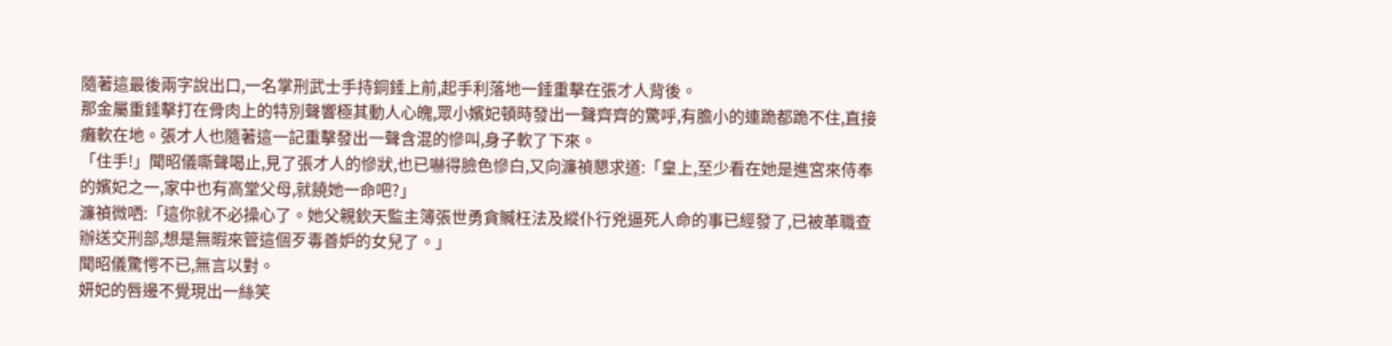隨著這最後兩字說出口,一名掌刑武士手持銅錘上前,起手利落地一錘重擊在張才人背後。
那金屬重錘擊打在骨肉上的特別聲響極其動人心魄,眾小嬪妃頓時發出一聲齊齊的驚呼,有膽小的連跪都跪不住,直接癱軟在地。張才人也隨著這一記重擊發出一聲含混的慘叫,身子軟了下來。
「住手!」聞昭儀嘶聲喝止,見了張才人的慘狀,也已嚇得臉色慘白,又向濂禎懇求道:「皇上,至少看在她是進宮來侍奉的嬪妃之一,家中也有高堂父母,就饒她一命吧?」
濂禎微哂:「這你就不必操心了。她父親欽天監主簿張世勇貪贓枉法及縱仆行兇逼死人命的事已經發了,已被革職查辦送交刑部,想是無暇來管這個歹毒善妒的女兒了。」
聞昭儀驚愕不已,無言以對。
妍妃的唇邊不覺現出一絲笑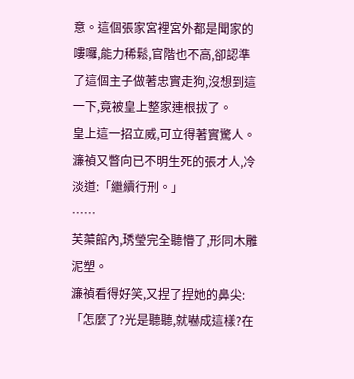意。這個張家宮裡宮外都是聞家的嘍囉,能力稀鬆,官階也不高,卻認準了這個主子做著忠實走狗,沒想到這一下,竟被皇上整家連根拔了。
皇上這一招立威,可立得著實驚人。
濂禎又瞥向已不明生死的張才人,冷淡道:「繼續行刑。」
……
芙蕖館內,琇瑩完全聽懵了,形同木雕泥塑。
濂禎看得好笑,又捏了捏她的鼻尖:「怎麼了?光是聽聽,就嚇成這樣?在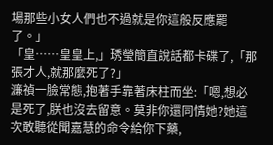場那些小女人們也不過就是你這般反應罷了。」
「皇……皇皇上,」琇瑩簡直說話都卡碟了,「那張才人,就那麼死了?」
濂禎一臉常態,抱著手靠著床柱而坐:「嗯,想必是死了,朕也沒去留意。莫非你還同情她?她這次敢聽從聞嘉慧的命令給你下藥,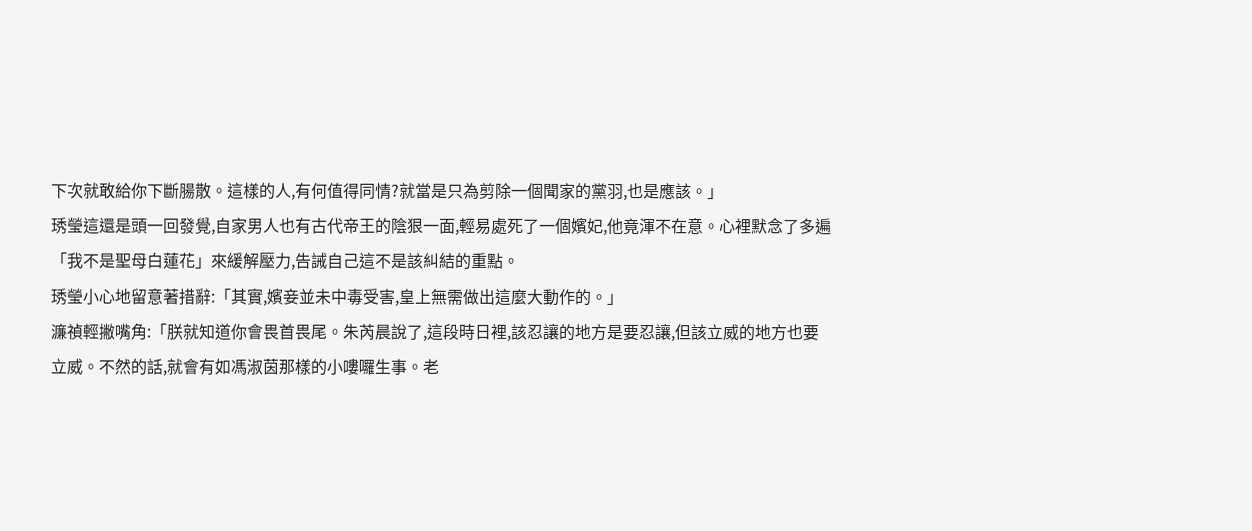下次就敢給你下斷腸散。這樣的人,有何值得同情?就當是只為剪除一個聞家的黨羽,也是應該。」
琇瑩這還是頭一回發覺,自家男人也有古代帝王的陰狠一面,輕易處死了一個嬪妃,他竟渾不在意。心裡默念了多遍「我不是聖母白蓮花」來緩解壓力,告誡自己這不是該糾結的重點。
琇瑩小心地留意著措辭:「其實,嬪妾並未中毒受害,皇上無需做出這麼大動作的。」
濂禎輕撇嘴角:「朕就知道你會畏首畏尾。朱芮晨說了,這段時日裡,該忍讓的地方是要忍讓,但該立威的地方也要立威。不然的話,就會有如馮淑茵那樣的小嘍囉生事。老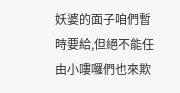妖婆的面子咱們暫時要給,但絕不能任由小嘍囉們也來欺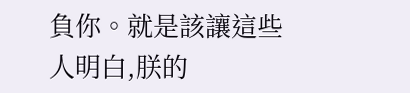負你。就是該讓這些人明白,朕的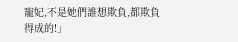寵妃,不是她們誰想欺負,都欺負得成的!」